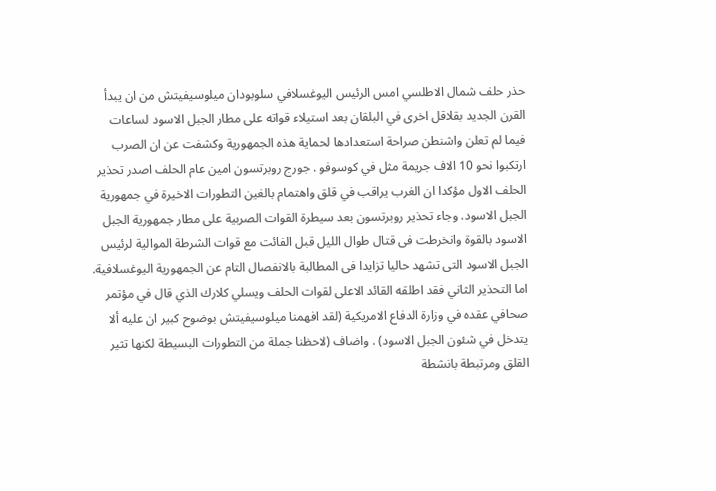حذر حلف شمال الاطلسي امس الرئيس اليوغسلافي سلوبودان ميلوسيفيتش من ان يبدأ القرن الجديد بقلاقل اخرى في البلقان بعد استيلاء قواته على مطار الجبل الاسود لساعات فيما لم تعلن واشنطن صراحة استعدادها لحماية هذه الجمهورية وكشفت عن ان الصرب ارتكبوا نحو 10 الاف جريمة مثل في كوسوفو . جورج روبرتسون امين عام الحلف اصدر تحذير الحلف الاول مؤكدا ان الغرب يراقب في قلق واهتمام بالغين التطورات الاخيرة في جمهورية الجبل الاسود. وجاء تحذير روبرتسون بعد سيطرة القوات الصربية على مطار جمهورية الجبل الاسود بالقوة وانخرطت فى قتال طوال الليل قبل الفائت مع قوات الشرطة الموالية لرئيس الجبل الاسود التى تشهد حاليا تزايدا فى المطالبة بالانفصال التام عن الجمهورية اليوغسلافية. اما التحذير الثاني فقد اطلقه القائد الاعلى لقوات الحلف ويسلي كلارك الذي قال في مؤتمر صحافي عقده في وزارة الدفاع الامريكية (لقد افهمنا ميلوسيفيتش بوضوح كبير ان عليه ألا يتدخل في شئون الجبل الاسود) . واضاف (لاحظنا جملة من التطورات البسيطة لكنها تثير القلق ومرتبطة بانشطة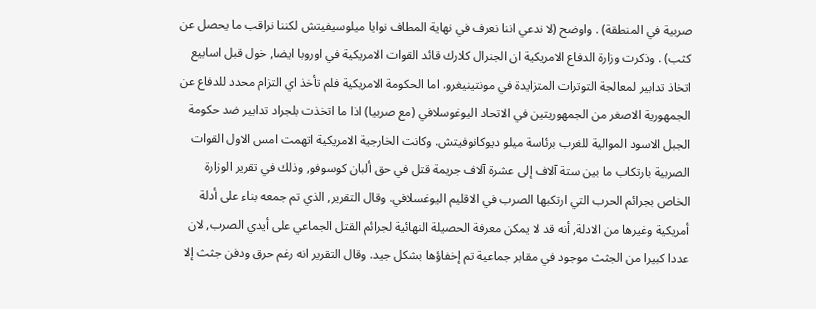صربية في المنطقة) . واوضح (لا ندعي اننا نعرف في نهاية المطاف نوايا ميلوسيفيتش لكننا نراقب ما يحصل عن كثب) . وذكرت وزارة الدفاع الامريكية ان الجنرال كلارك قائد القوات الامريكية في اوروبا ايضا, خول قبل اسابيع اتخاذ تدابير لمعالجة التوترات المتزايدة في مونتينيغرو. اما الحكومة الامريكية فلم تأخذ اي التزام محدد للدفاع عن الجمهورية الاصغر من الجمهوريتين في الاتحاد اليوغوسلافي (مع صربيا) اذا ما اتخذت بلجراد تدابير ضد حكومة الجبل الاسود الموالية للغرب برئاسة ميلو ديوكانوفيتش. وكانت الخارجية الامريكية اتهمت امس الاول القوات الصربية بارتكاب ما بين ستة آلاف إلى عشرة آلاف جريمة قتل في حق ألبان كوسوفو, وذلك في تقرير الوزارة الخاص بجرائم الحرب التي ارتكبها الصرب في الاقليم اليوغسلافي. وقال التقرير, الذي تم جمعه بناء على أدلة أمريكية وغيرها من الادلة, أنه قد لا يمكن معرفة الحصيلة النهائية لجرائم القتل الجماعي على أيدي الصرب, لان عددا كبيرا من الجثث موجود في مقابر جماعية تم إخفاؤها بشكل جيد. وقال التقرير انه رغم حرق ودفن جثث إلا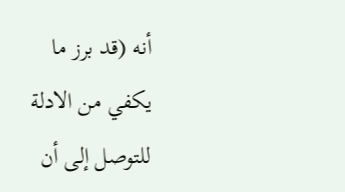أنه (قد برز ما يكفي من الادلة للتوصل إلى أن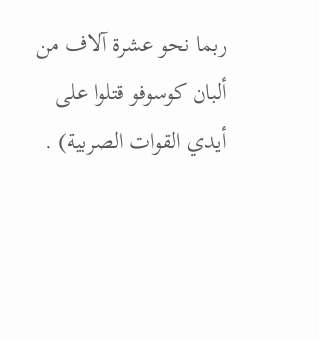ربما نحو عشرة آلاف من ألبان كوسوفو قتلوا على أيدي القوات الصربية) .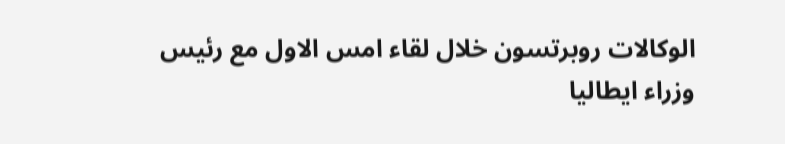الوكالات روبرتسون خلال لقاء امس الاول مع رئيس وزراء ايطاليا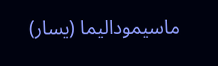ماسيموداليما (يسار)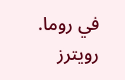في روما. رويترز